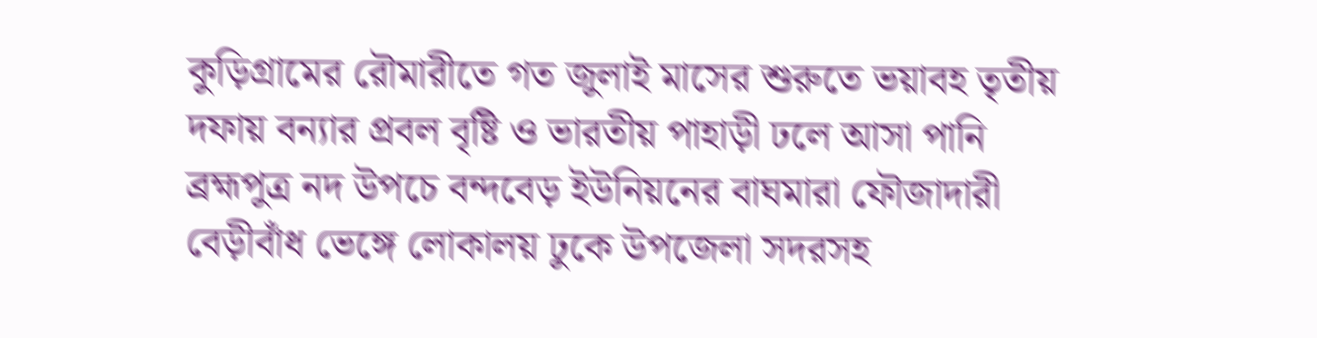কুড়িগ্রামের রৌমারীতে গত জুলাই মাসের শুরুতে ভয়াবহ তৃতীয় দফায় বন্যার প্রবল বৃষ্টি ও ভারতীয় পাহাড়ী ঢলে আসা পানি ব্রহ্মপুত্র নদ উপচে বন্দবেড় ইউনিয়নের বাঘমারা ফৌজাদারী বেড়ীবাঁধ ভেঙ্গে লোকালয় ঢুকে উপজেলা সদরসহ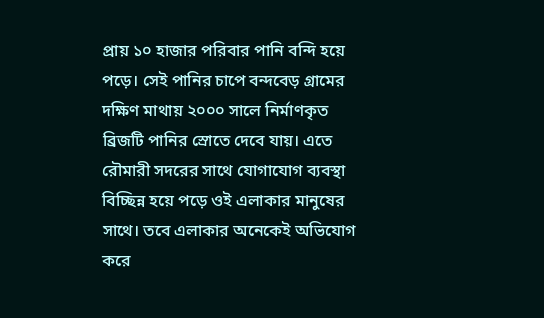প্রায় ১০ হাজার পরিবার পানি বন্দি হয়ে পড়ে। সেই পানির চাপে বন্দবেড় গ্রামের দক্ষিণ মাথায় ২০০০ সালে নির্মাণকৃত ব্রিজটি পানির স্রোতে দেবে যায়। এতে রৌমারী সদরের সাথে যোগাযোগ ব্যবস্থা বিচ্ছিন্ন হয়ে পড়ে ওই এলাকার মানুষের সাথে। তবে এলাকার অনেকেই অভিযোগ করে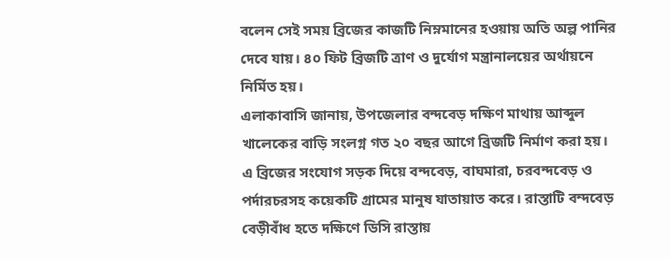বলেন সেই সময় ব্রিজের কাজটি নিম্নমানের হওয়ায় অতি অল্প পানির দেবে যায়। ৪০ ফিট ব্রিজটি ত্রাণ ও দুর্যোগ মন্ত্রানালয়ের অর্থায়নে নির্মিত হয়।
এলাকাবাসি জানায়, উপজেলার বন্দবেড় দক্ষিণ মাথায় আব্দুল খালেকের বাড়ি সংলগ্ন গত ২০ বছর আগে ব্রিজটি নির্মাণ করা হয়। এ ব্রিজের সংযোগ সড়ক দিয়ে বন্দবেড়, বাঘমারা, চরবন্দবেড় ও পর্দারচরসহ কয়েকটি গ্রামের মানুষ যাতায়াত করে। রাস্তাটি বন্দবেড় বেড়ীবাঁধ হতে দক্ষিণে ডিসি রাস্তায়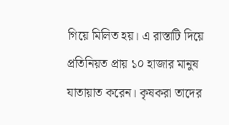গিয়ে মিলিত হয়। এ রাস্তাটি দিয়ে প্রতিনিয়ত প্রায় ১০ হাজার মানুষ যাতায়াত করেন। কৃষকরা তাদের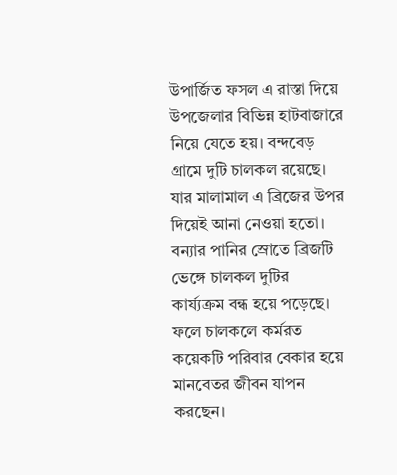উপার্জিত ফসল এ রাস্তা দিয়ে উপজেলার বিভিন্ন হাটবাজারে নিয়ে যেতে হয়। বন্দবেড় গ্রামে দুটি চালকল রয়েছে। যার মালামাল এ ব্রিজের উপর দিয়েই আনা নেওয়া হতো। বন্যার পানির স্রোতে ব্রিজটি ভেঙ্গে চালকল দুটির কার্য্যক্রম বন্ধ হয়ে পড়েছে। ফলে চালকলে কর্মরত কয়েকটি পরিবার বেকার হয়ে মানবেতর জীবন যাপন করছেন।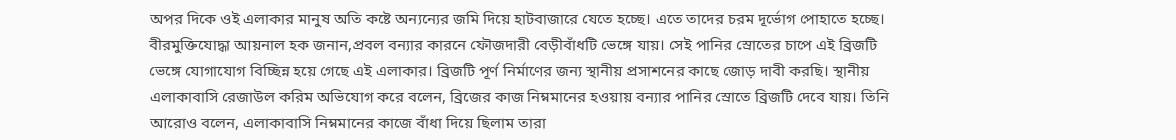অপর দিকে ওই এলাকার মানুষ অতি কষ্টে অন্যন্যের জমি দিয়ে হাটবাজারে যেতে হচ্ছে। এতে তাদের চরম দূর্ভোগ পোহাতে হচ্ছে।
বীরমুক্তিযোদ্ধা আয়নাল হক জনান,প্রবল বন্যার কারনে ফৌজদারী বেড়ীবাঁধটি ভেঙ্গে যায়। সেই পানির স্রোতের চাপে এই ব্রিজটি ভেঙ্গে যোগাযোগ বিচ্ছিন্ন হয়ে গেছে এই এলাকার। ব্রিজটি পূর্ণ নির্মাণের জন্য স্থানীয় প্রসাশনের কাছে জোড় দাবী করছি। স্থানীয় এলাকাবাসি রেজাউল করিম অভিযোগ করে বলেন, ব্রিজের কাজ নিম্নমানের হওয়ায় বন্যার পানির স্রোতে ব্রিজটি দেবে যায়। তিনি আরোও বলেন, এলাকাবাসি নিম্নমানের কাজে বাঁধা দিয়ে ছিলাম তারা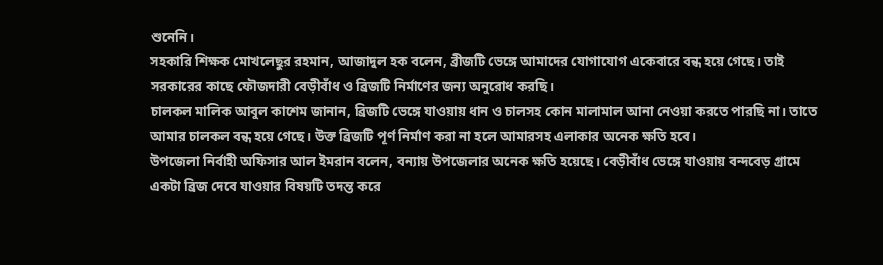শুনেনি।
সহকারি শিক্ষক মোখলেছুর রহমান, আজাদুল হক বলেন, ব্রীজটি ভেঙ্গে আমাদের যোগাযোগ একেবারে বন্ধ হয়ে গেছে। তাই সরকারের কাছে ফৌজদারী বেড়ীবাঁধ ও ব্রিজটি নির্মাণের জন্য অনুরোধ করছি।
চালকল মালিক আবুল কাশেম জানান, ব্রিজটি ভেঙ্গে যাওয়ায় ধান ও চালসহ কোন মালামাল আনা নেওয়া করতে পারছি না। তাতে আমার চালকল বন্ধ হয়ে গেছে। উক্ত ব্রিজটি পূর্ণ নির্মাণ করা না হলে আমারসহ এলাকার অনেক ক্ষতি হবে।
উপজেলা নির্বাহী অফিসার আল ইমরান বলেন, বন্যায় উপজেলার অনেক ক্ষতি হয়েছে। বেড়ীবাঁধ ভেঙ্গে যাওয়ায় বন্দবেড় গ্রামে একটা ব্রিজ দেবে যাওয়ার বিষয়টি তদন্ত করে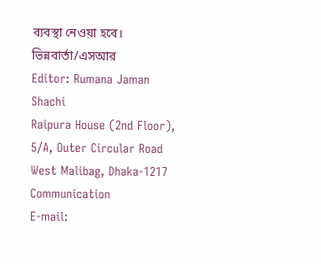ব্যবস্থা নেওয়া হবে।
ভিন্নবার্তা/এসআর
Editor: Rumana Jaman Shachi
Raipura House (2nd Floor), 5/A, Outer Circular Road
West Malibag, Dhaka-1217
Communication
E-mail: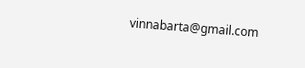vinnabarta@gmail.com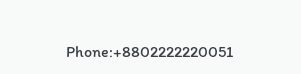Phone:+8802222220051